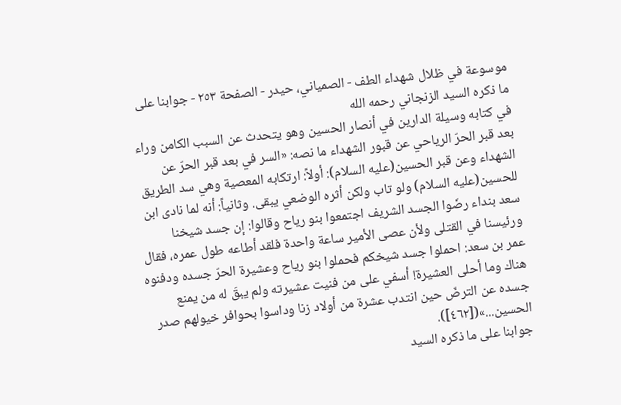موسوعة في ظلال شهداء الطف - الصمياني، حيدر - الصفحة ٢٥٣ - جوابنا على ما ذكره السيد الزنجاني رحمه الله
في كتابه وسيلة الدارين في أنصار الحسين وهو يتحدث عن السبب الكامن وراء بعد قبر الحرّ الرياحي عن قبور الشهداء ما نصه: «السر في بعد قبر الحرّ عن الشهداء وعن قبر الحسين(علیه السلام): أولاً: ارتكابه المعصية وهي سد الطريق للحسين(علیه السلام) ولو تاب ولكن أثره الوضعي يبقى. وثانياً: أنه لما نادى ابن سعد بنداء رضّوا الجسد الشريف اجتمعوا بنو رياح وقالوا: إن جسد شيخنا ورئيسنا في القتلى ولأن عصى الأمير ساعة واحدة فلقد أطاعه طول عمره، فقال عمر بن سعد: احملوا جسد شيخكم فحملوا بنو رياح وعشيرة الحرّ جسده ودفنوه هناك وما أحلى العشيرة! أسفي على من فنيت عشيرته ولم يبقَ له من يمنع جسده عن الترضّ حين انتدب عشرة من أولاد زنا وداسوا بحوافر خيولهم صدر الحسين...»([٤٦٢]).
جوابنا على ما ذكره السيد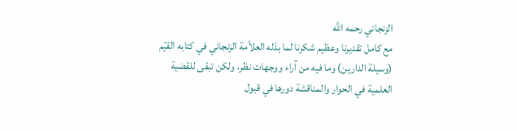الزنجاني رحمه الله
مع كامل تقديرنا وعظيم شكرنا لما بذله العلاّمة الزنجاني في كتابه القيّم (وسيلة الدارين) وما فيه من آراء ووجهات نظر، ولكن تبقى للقضية العلمية في الحوار والمناقشة دورها في قبول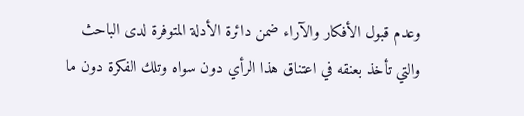وعدم قبول الأفكار والآراء ضمن دائرة الأدلة المتوفرة لدى الباحث والتي تأخذ بعنقه في اعتناق هذا الرأي دون سواه وتلك الفكرة دون ما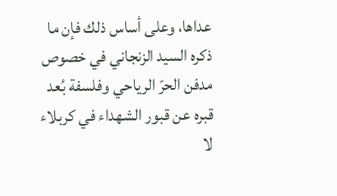عداها، وعلى أساس ذلك فإن ما ذكره السيد الزنجاني في خصوص مدفن الحرّ الرياحي وفلسفة بُعد قبره عن قبور الشهداء في كربلاء لا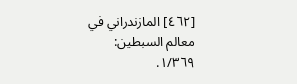[٤٦٢] المازندراني في معالم السبطين: ١/٣٦٩.